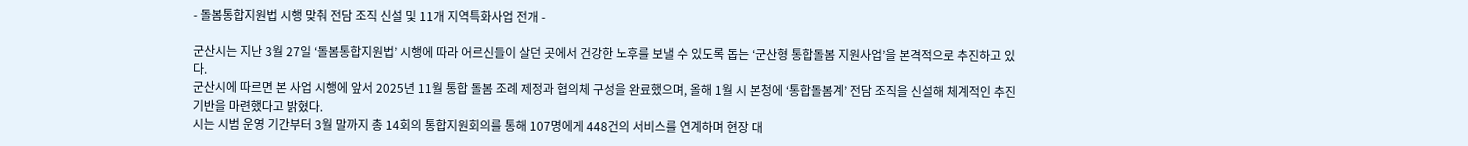- 돌봄통합지원법 시행 맞춰 전담 조직 신설 및 11개 지역특화사업 전개 -

군산시는 지난 3월 27일 ‘돌봄통합지원법’ 시행에 따라 어르신들이 살던 곳에서 건강한 노후를 보낼 수 있도록 돕는 ‘군산형 통합돌봄 지원사업’을 본격적으로 추진하고 있다.
군산시에 따르면 본 사업 시행에 앞서 2025년 11월 통합 돌봄 조례 제정과 협의체 구성을 완료했으며, 올해 1월 시 본청에 ‘통합돌봄계’ 전담 조직을 신설해 체계적인 추진 기반을 마련했다고 밝혔다.
시는 시범 운영 기간부터 3월 말까지 총 14회의 통합지원회의를 통해 107명에게 448건의 서비스를 연계하며 현장 대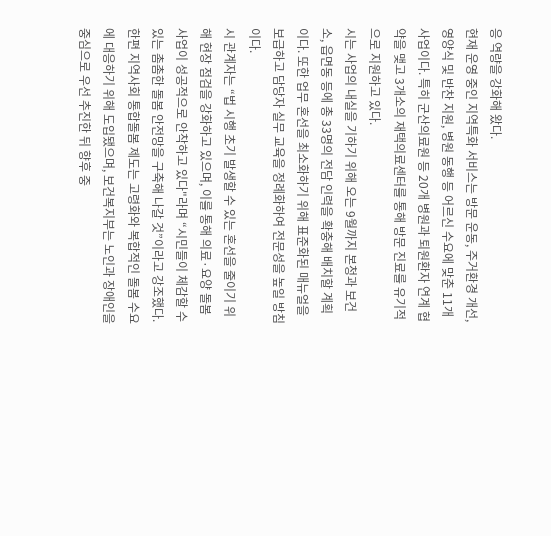응 역량을 강화해 왔다.
현재 운영 중인 지역특화 서비스는 방문 운동, 주거환경 개선, 영양식 및 반찬 지원, 병원 동행 등 어르신 수요에 맞춘 11개 사업이다. 특히 군산의료원 등 20개 병원과 퇴원환자 연계 협약을 맺고 3개소의 재택의료센터를 통해 방문 진료를 유기적으로 지원하고 있다.
시는 사업의 내실을 기하기 위해 오는 9월까지 본청과 보건소, 읍면동 등에 총 33명의 전담 인력을 확충해 배치할 계획이다. 또한 업무 혼선을 최소화하기 위해 표준화된 매뉴얼을 보급하고 담당자 실무 교육을 정례화하여 전문성을 높일 방침이다.
시 관계자는 “법 시행 초기 발생할 수 있는 혼선을 줄이기 위해 현장 점검을 강화하고 있으며, 이를 통해 의료·요양 돌봄 사업이 성공적으로 안착하고 있다"라며 “시민들이 체감할 수 있는 촘촘한 돌봄 안전망을 구축해 나갈 것”이라고 강조했다.
한편 지역사회 통합돌봄 제도는 고령화와 복합적인 돌봄 수요에 대응하기 위해 도입됐으며, 보건복지부는 노인과 장애인을 중심으로 우선 추진한 뒤 향후 중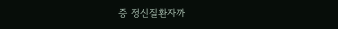증 정신질환자까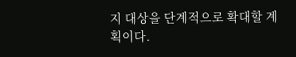지 대상을 단계적으로 확대할 계획이다.